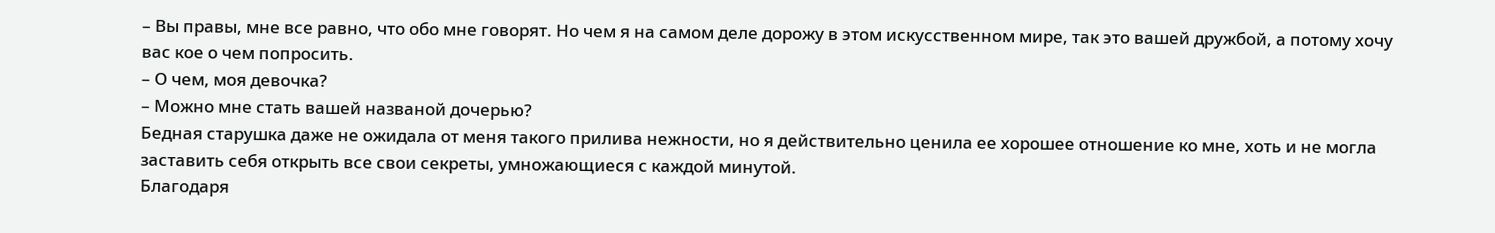– Вы правы, мне все равно, что обо мне говорят. Но чем я на самом деле дорожу в этом искусственном мире, так это вашей дружбой, а потому хочу вас кое о чем попросить.
– О чем, моя девочка?
– Можно мне стать вашей названой дочерью?
Бедная старушка даже не ожидала от меня такого прилива нежности, но я действительно ценила ее хорошее отношение ко мне, хоть и не могла заставить себя открыть все свои секреты, умножающиеся с каждой минутой.
Благодаря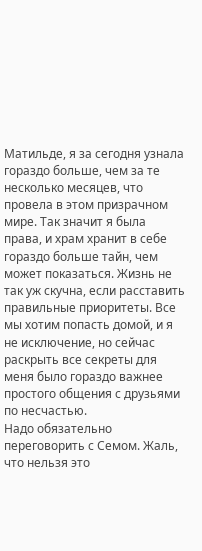Матильде, я за сегодня узнала гораздо больше, чем за те несколько месяцев, что провела в этом призрачном мире. Так значит я была права, и храм хранит в себе гораздо больше тайн, чем может показаться. Жизнь не так уж скучна, если расставить правильные приоритеты. Все мы хотим попасть домой, и я не исключение, но сейчас раскрыть все секреты для меня было гораздо важнее простого общения с друзьями по несчастью.
Надо обязательно переговорить с Семом. Жаль, что нельзя это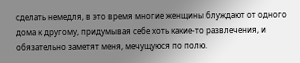сделать немедля, в это время многие женщины блуждают от одного дома к другому, придумывая себе хоть какие-то развлечения, и обязательно заметят меня, мечущуюся по полю.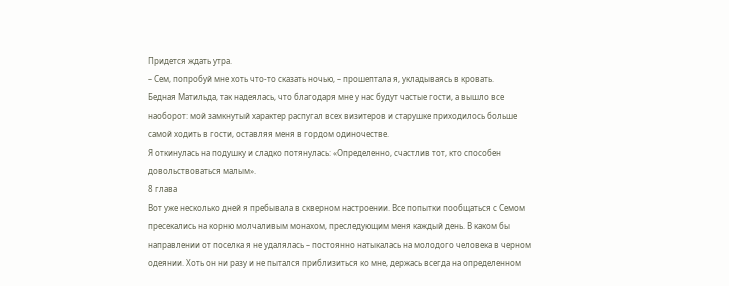Придется ждать утра.
– Сем, попробуй мне хоть что-то сказать ночью, – прошептала я, укладываясь в кровать.
Бедная Матильда, так надеялась, что благодаря мне у нас будут частые гости, а вышло все наоборот: мой замкнутый характер распугал всех визитеров и старушке приходилось больше самой ходить в гости, оставляя меня в гордом одиночестве.
Я откинулась на подушку и сладко потянулась: «Определенно, счастлив тот, кто способен довольствоваться малым».
8 глава
Вот уже несколько дней я пребывала в скверном настроении. Все попытки пообщаться с Семом пресекались на корню молчаливым монахом, преследующим меня каждый день. В каком бы направлении от поселка я не удалялась – постоянно натыкалась на молодого человека в черном одеянии. Хоть он ни разу и не пытался приблизиться ко мне, держась всегда на определенном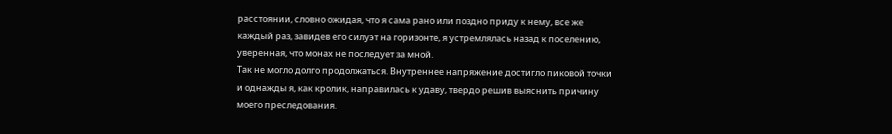расстоянии, словно ожидая, что я сама рано или поздно приду к нему, все же каждый раз, завидев его силуэт на горизонте, я устремлялась назад к поселению, уверенная, что монах не последует за мной.
Так не могло долго продолжаться. Внутреннее напряжение достигло пиковой точки и однажды я, как кролик, направилась к удаву, твердо решив выяснить причину моего преследования.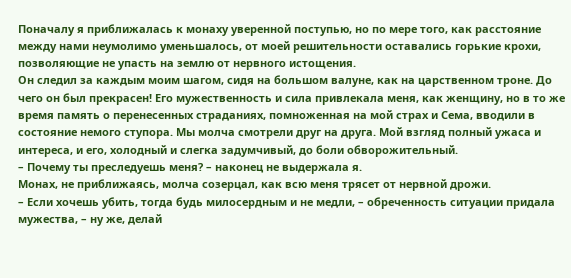Поначалу я приближалась к монаху уверенной поступью, но по мере того, как расстояние между нами неумолимо уменьшалось, от моей решительности оставались горькие крохи, позволяющие не упасть на землю от нервного истощения.
Он следил за каждым моим шагом, сидя на большом валуне, как на царственном троне. До чего он был прекрасен! Его мужественность и сила привлекала меня, как женщину, но в то же время память о перенесенных страданиях, помноженная на мой страх и Сема, вводили в состояние немого ступора. Мы молча смотрели друг на друга. Мой взгляд полный ужаса и интереса, и его, холодный и слегка задумчивый, до боли обворожительный.
– Почему ты преследуешь меня? – наконец не выдержала я.
Монах, не приближаясь, молча созерцал, как всю меня трясет от нервной дрожи.
– Если хочешь убить, тогда будь милосердным и не медли, – обреченность ситуации придала мужества, – ну же, делай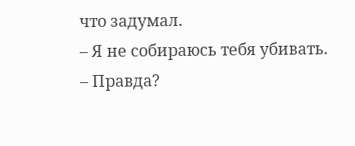что задумал.
– Я не собираюсь тебя убивать.
– Правда?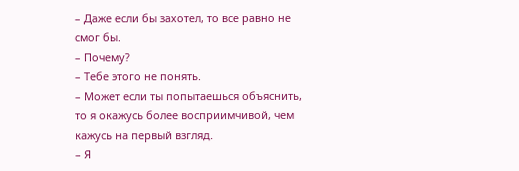– Даже если бы захотел, то все равно не смог бы.
– Почему?
– Тебе этого не понять.
– Может если ты попытаешься объяснить, то я окажусь более восприимчивой, чем кажусь на первый взгляд.
– Я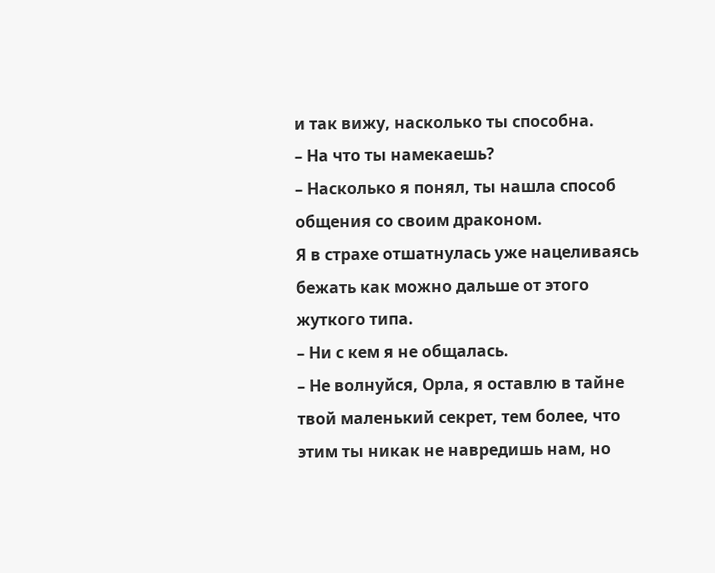и так вижу, насколько ты способна.
– На что ты намекаешь?
– Насколько я понял, ты нашла способ общения со своим драконом.
Я в страхе отшатнулась уже нацеливаясь бежать как можно дальше от этого жуткого типа.
– Ни с кем я не общалась.
– Не волнуйся, Орла, я оставлю в тайне твой маленький секрет, тем более, что этим ты никак не навредишь нам, но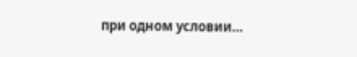при одном условии…